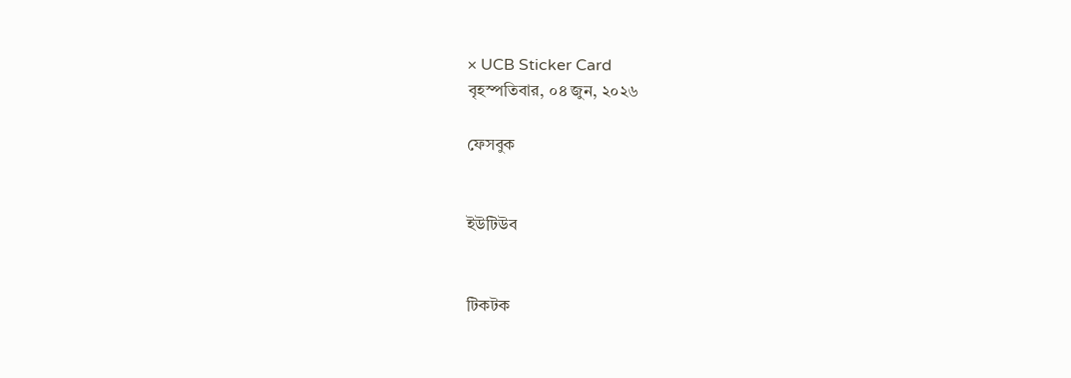× UCB Sticker Card
বৃহস্পতিবার, ০৪ জুন, ২০২৬

ফেসবুক


ইউটিউব


টিকটক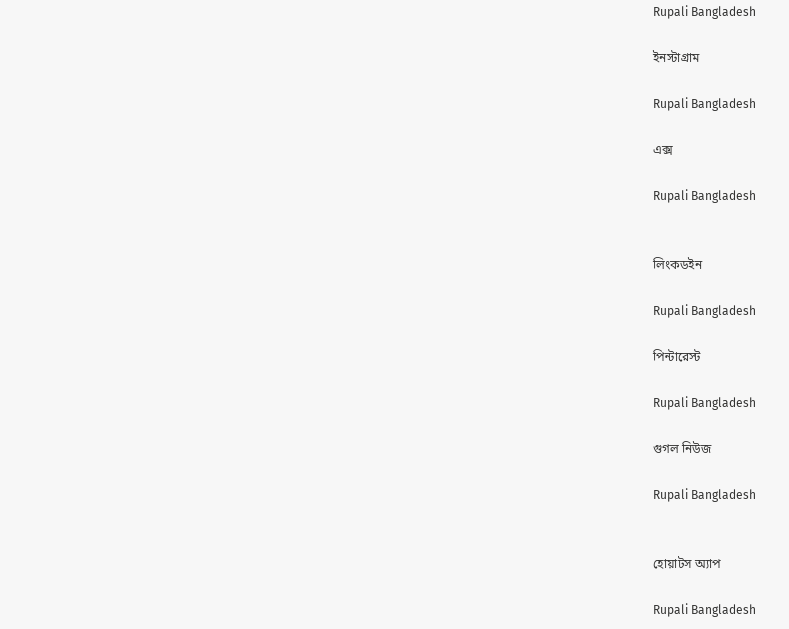Rupali Bangladesh

ইনস্টাগ্রাম

Rupali Bangladesh

এক্স

Rupali Bangladesh


লিংকডইন

Rupali Bangladesh

পিন্টারেস্ট

Rupali Bangladesh

গুগল নিউজ

Rupali Bangladesh


হোয়াটস অ্যাপ

Rupali Bangladesh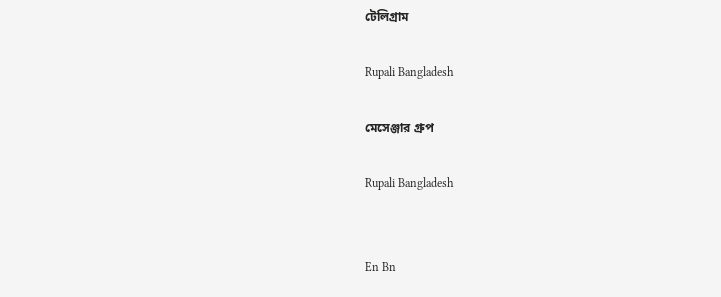টেলিগ্রাম

Rupali Bangladesh

মেসেঞ্জার গ্রুপ

Rupali Bangladesh


En Bn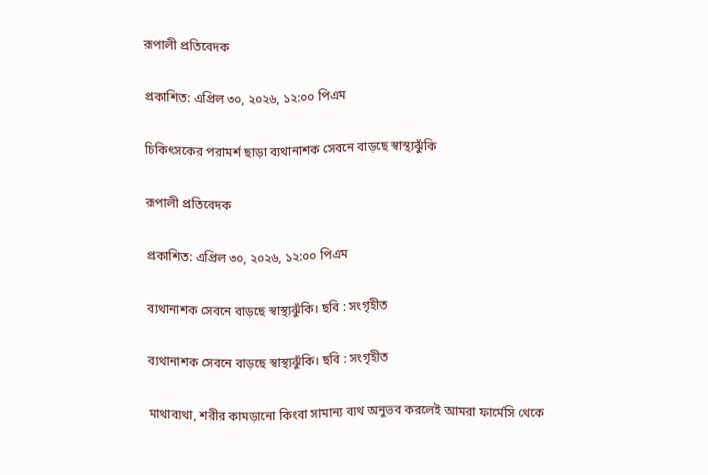রূপালী প্রতিবেদক

প্রকাশিত: এপ্রিল ৩০, ২০২৬, ১২:০০ পিএম

চিকিৎসকের পরামর্শ ছাড়া ব্যথানাশক সেবনে বাড়ছে স্বাস্থ্যঝুঁকি

রূপালী প্রতিবেদক

প্রকাশিত: এপ্রিল ৩০, ২০২৬, ১২:০০ পিএম

ব্যথানাশক সেবনে বাড়ছে স্বাস্থ্যঝুঁকি। ছবি : সংগৃহীত

ব্যথানাশক সেবনে বাড়ছে স্বাস্থ্যঝুঁকি। ছবি : সংগৃহীত

মাথাব্যথা, শরীর কামড়ানো কিংবা সামান্য ব্যথ অনুভব করলেই আমরা ফার্মেসি থেকে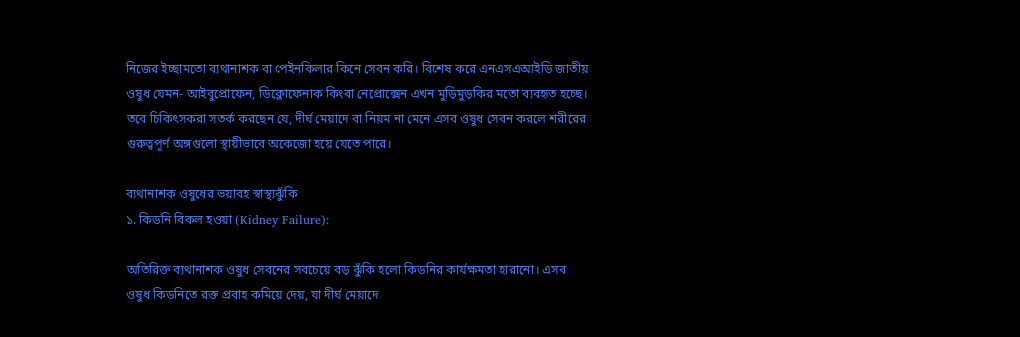নিজের ইচ্ছামতো ব্যথানাশক বা পেইনকিলার কিনে সেবন করি। বিশেষ করে এনএসএআইডি জাতীয় ওষুধ যেমন- আইবুপ্রোফেন, ডিক্লোফেনাক কিংবা নেপ্রোক্সেন এখন মুড়িমুড়কির মতো ব্যবহৃত হচ্ছে। তবে চিকিৎসকরা সতর্ক করছেন যে, দীর্ঘ মেয়াদে বা নিয়ম না মেনে এসব ওষুধ সেবন করলে শরীরের গুরুত্বপূর্ণ অঙ্গগুলো স্থায়ীভাবে অকেজো হয়ে যেতে পারে।

ব্যথানাশক ওষুধের ভয়াবহ স্বাস্থ্যঝুঁকি
১. কিডনি বিকল হওয়া (Kidney Failure):

অতিরিক্ত ব্যথানাশক ওষুধ সেবনের সবচেয়ে বড় ঝুঁকি হলো কিডনির কার্যক্ষমতা হারানো। এসব ওষুধ কিডনিতে রক্ত প্রবাহ কমিয়ে দেয়, যা দীর্ঘ মেয়াদে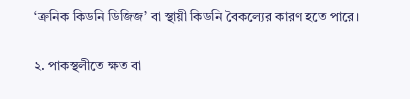‘ক্রনিক কিডনি ডিজিজ’ বা স্থায়ী কিডনি বৈকল্যের কারণ হতে পারে।

২. পাকস্থলীতে ক্ষত বা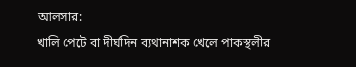আলসার:
খালি পেটে বা দীর্ঘদিন ব্যথানাশক খেলে পাকস্থলীর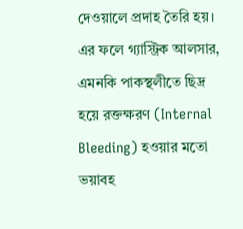দেওয়ালে প্রদাহ তৈরি হয়। এর ফলে গ্যাস্ট্রিক আলসার, এমনকি পাকস্থলীতে ছিদ্র হয়ে রক্তক্ষরণ (Internal Bleeding) হওয়ার মতো ভয়াবহ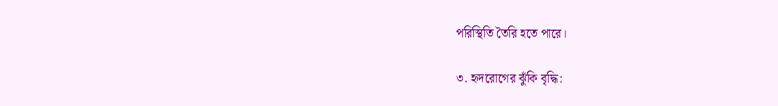পরিস্থিতি তৈরি হতে পারে।

৩. হৃদরোগের ঝুঁকি বৃদ্ধি: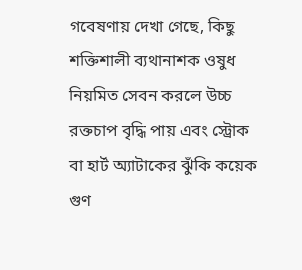গবেষণায় দেখা গেছে, কিছু শক্তিশালী ব্যথানাশক ওষুধ নিয়মিত সেবন করলে উচ্চ রক্তচাপ বৃদ্ধি পায় এবং স্ট্রোক বা হার্ট অ্যাটাকের ঝুঁকি কয়েক গুণ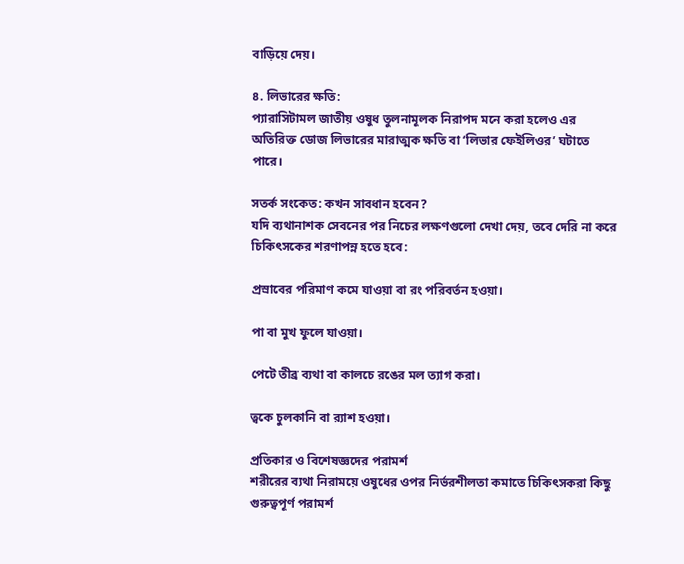বাড়িয়ে দেয়।

৪. লিভারের ক্ষতি:
প্যারাসিটামল জাতীয় ওষুধ তুলনামূলক নিরাপদ মনে করা হলেও এর অতিরিক্ত ডোজ লিভারের মারাত্মক ক্ষতি বা ‘লিভার ফেইলিওর’ ঘটাতে পারে।

সতর্ক সংকেত: কখন সাবধান হবেন?
যদি ব্যথানাশক সেবনের পর নিচের লক্ষণগুলো দেখা দেয়, তবে দেরি না করে চিকিৎসকের শরণাপন্ন হতে হবে:

প্রস্রাবের পরিমাণ কমে যাওয়া বা রং পরিবর্তন হওয়া।

পা বা মুখ ফুলে যাওয়া।

পেটে তীব্র ব্যথা বা কালচে রঙের মল ত্যাগ করা।

ত্বকে চুলকানি বা র‍্যাশ হওয়া।

প্রতিকার ও বিশেষজ্ঞদের পরামর্শ
শরীরের ব্যথা নিরাময়ে ওষুধের ওপর নির্ভরশীলতা কমাতে চিকিৎসকরা কিছু গুরুত্বপূর্ণ পরামর্শ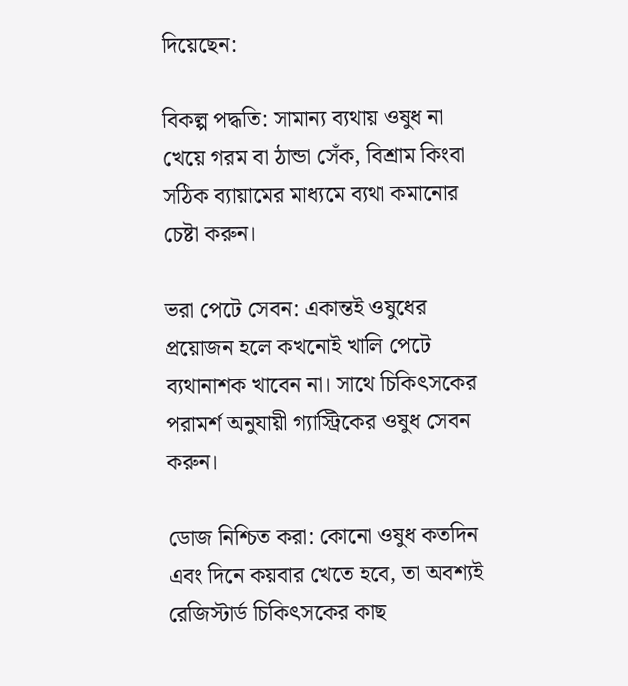দিয়েছেন:

বিকল্প পদ্ধতি: সামান্য ব্যথায় ওষুধ না খেয়ে গরম বা ঠান্ডা সেঁক, বিশ্রাম কিংবা সঠিক ব্যায়ামের মাধ্যমে ব্যথা কমানোর চেষ্টা করুন।

ভরা পেটে সেবন: একান্তই ওষুধের প্রয়োজন হলে কখনোই খালি পেটে ব্যথানাশক খাবেন না। সাথে চিকিৎসকের পরামর্শ অনুযায়ী গ্যাস্ট্রিকের ওষুধ সেবন করুন।

ডোজ নিশ্চিত করা: কোনো ওষুধ কতদিন এবং দিনে কয়বার খেতে হবে, তা অবশ্যই রেজিস্টার্ড চিকিৎসকের কাছ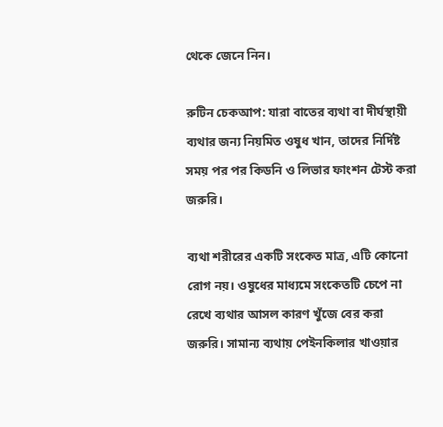থেকে জেনে নিন।

রুটিন চেকআপ: যারা বাতের ব্যথা বা দীর্ঘস্থায়ী ব্যথার জন্য নিয়মিত ওষুধ খান, তাদের নির্দিষ্ট সময় পর পর কিডনি ও লিভার ফাংশন টেস্ট করা জরুরি।

ব্যথা শরীরের একটি সংকেত মাত্র, এটি কোনো রোগ নয়। ওষুধের মাধ্যমে সংকেতটি চেপে না রেখে ব্যথার আসল কারণ খুঁজে বের করা জরুরি। সামান্য ব্যথায় পেইনকিলার খাওয়ার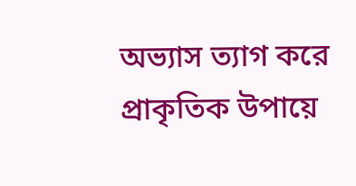অভ্যাস ত্যাগ করে প্রাকৃতিক উপায়ে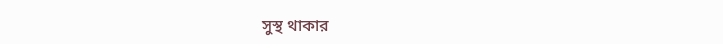সুস্থ থাকার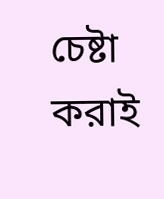চেষ্টা করাই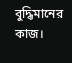বুদ্ধিমানের কাজ।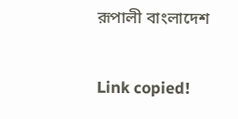রূপালী বাংলাদেশ

Link copied!